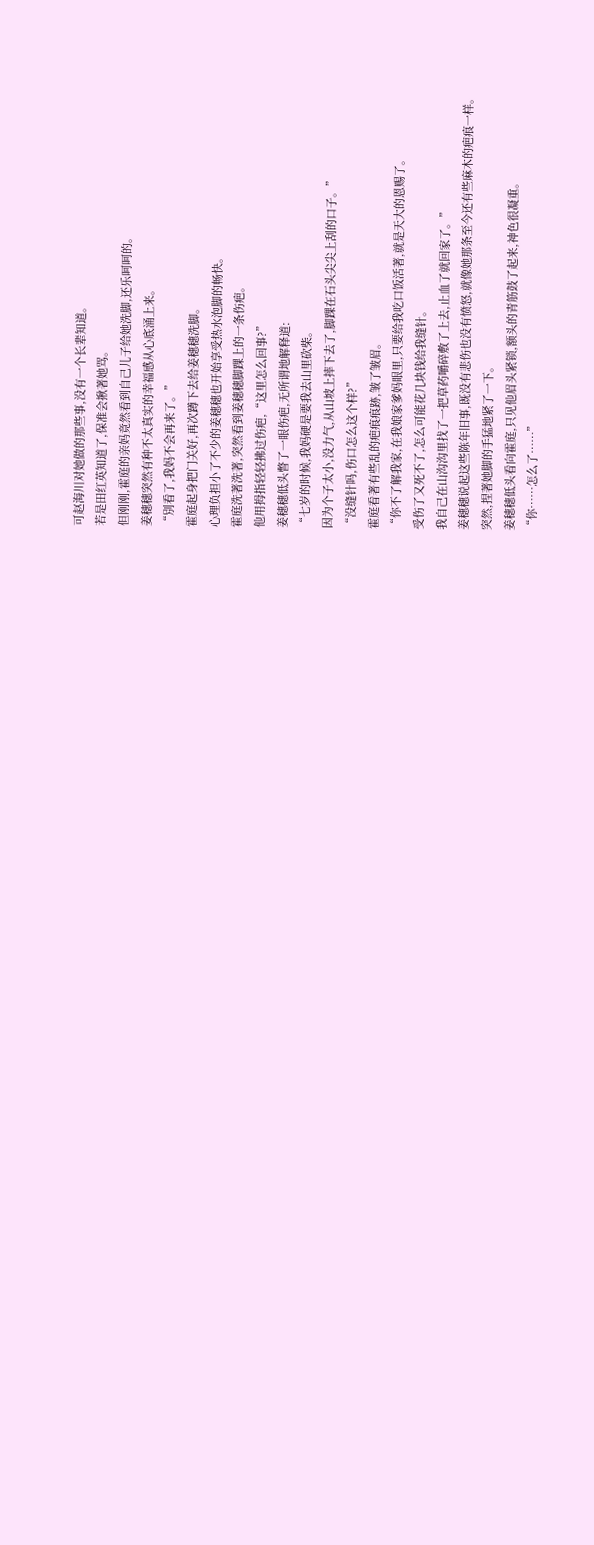可赵海川对她做的那些事,没有一个长辈知道。
若是田红英知道了,保准会揪著她骂。
但刚刚,霍庭的亲妈竟然看到自己儿子给她洗脚,还乐呵呵的。
姜穗穗突然有种不太真实的幸福感从心底涌上来。
“別看了,我妈不会再来了。”
霍庭起身把门关好,再次蹲下去给姜穗穗洗脚。
心理负担小了不少的姜穗穗也开始享受热水泡脚的畅快。
霍庭洗著洗著,突然看到姜穗穗脚踝上的一条伤疤。
他用拇指轻轻拂过伤疤,“这里怎么回事?”
姜穗穗低头瞥了一眼伤疤,无所谓地解释道:
“七岁的时候,我妈硬是要我去山里砍柴。
因为个子太小,没力气,从山坡上摔下去了,脚踝在石头尖尖上刮的口子。”
“没缝针吗,伤口怎么这个样?”
霍庭看著有些乱的疤痕痕跡,皱了皱眉。
“你不了解我家,在我娘家爹妈眼里,只要给我吃口饭活著,就是天大的恩赐了。
受伤了又死不了,怎么可能花几块钱给我缝针。
我自己在山沟沟里找了一把草药嚼碎敷了上去,止血了就回家了。”
姜穗穗说起这些陈年旧事,既没有悲伤也没有愤怒,就像她那条至今还有些麻木的疤痕一样。
突然,捏著她脚的手猛地紧了一下。
姜穗穗低头看向霍庭,只见他眉头紧锁,额头的青筋鼓了起来,神色很凝重。
“你……怎么了……”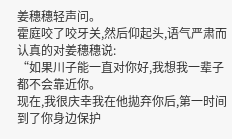姜穗穗轻声问。
霍庭咬了咬牙关,然后仰起头,语气严肃而认真的对姜穗穗说:
“如果川子能一直对你好,我想我一辈子都不会靠近你。
现在,我很庆幸我在他拋弃你后,第一时间到了你身边保护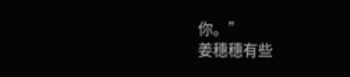你。”
姜穗穗有些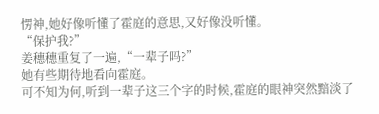愣神,她好像听懂了霍庭的意思,又好像没听懂。
“保护我?”
姜穗穗重复了一遍,“一辈子吗?”
她有些期待地看向霍庭。
可不知为何,听到一辈子这三个字的时候,霍庭的眼神突然黯淡了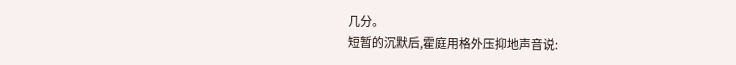几分。
短暂的沉默后,霍庭用格外压抑地声音说: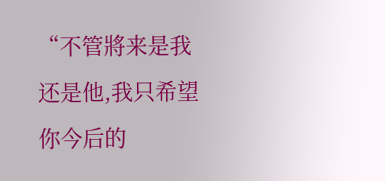“不管將来是我还是他,我只希望你今后的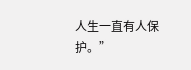人生一直有人保护。”